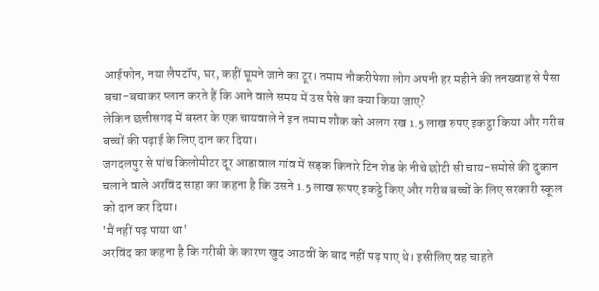आईफोन, नया लैपटॉप, घर, कहीं घूमने जाने का टूर। तमाम नौकरीपेशा लोग अपनी हर महीने की तनख्वाह से पैसा बचा-बचाकर प्लान करते हैं कि आने वाले समय में उस पैसे का क्या किया जाए?
लेकिन छत्तीसगढ़ में बस्तर के एक चायवाले ने इन तमाम शौक को अलग रख 1.5 लाख रुपए इकट्ठा किया और गरीब बच्चों की पढ़ाई के लिए दान कर दिया।
जगदलपुर से पांच किलोमीटर दूर आडावाल गांव में सड़क किनारे टिन शेड के नीचे छोटी सी चाय-समोसे की दुकान चलाने वाले अरविंद साहा का कहना है कि उसने 1.5 लाख रूपए इकट्ठे किए और गरीब बच्चों के लिए सरकारी स्कूल को दान कर दिया।
'मैं नहीं पढ़ पाया था'
अरविंद का कहना है कि गरीबी के कारण खुद आठवीं के बाद नहीं पढ़ पाए थे। इसीलिए वह चाहते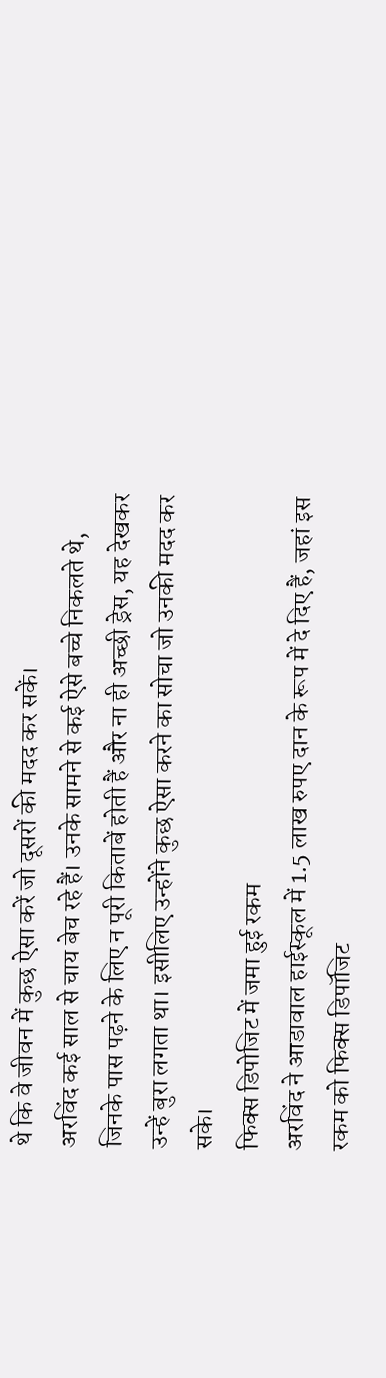थे कि वे जीवन में कुछ ऐसा करें जो दूसरों की मदद कर सकें।
अरविंद कई साल से चाय बेच रहे हैं। उनके सामने से कई ऐसे बच्चे निकलते थे, जिनके पास पढ़ने के लिए न पूरी किताबें होती हैं और ना ही अच्छी ड्रेस, यह देखकर उन्हें बुरा लगता था। इसीलिए उन्होंने कुछ ऐसा करने का सोचा जो उनकी मदद कर सके।
फिक्स डिपोजिट में जमा हुई रकम
अरविंद ने आडावाल हाईस्कूल में 1.5 लाख रुपए दान के रूप में दे दिए हैं, जहां इस रकम को फिक्स डिपॉजिट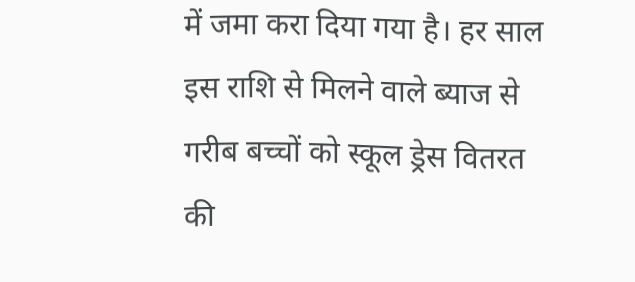में जमा करा दिया गया है। हर साल इस राशि से मिलने वाले ब्याज से गरीब बच्चों को स्कूल ड्रेस वितरत की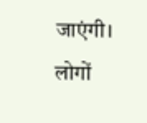जाएंगी।
लोगों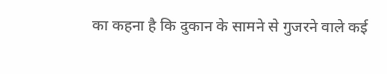का कहना है कि दुकान के सामने से गुजरने वाले कई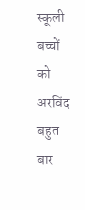स्कूली बच्चों को अरविंद बहुत बार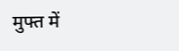मुफ्त में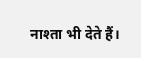नाश्ता भी देते हैं।